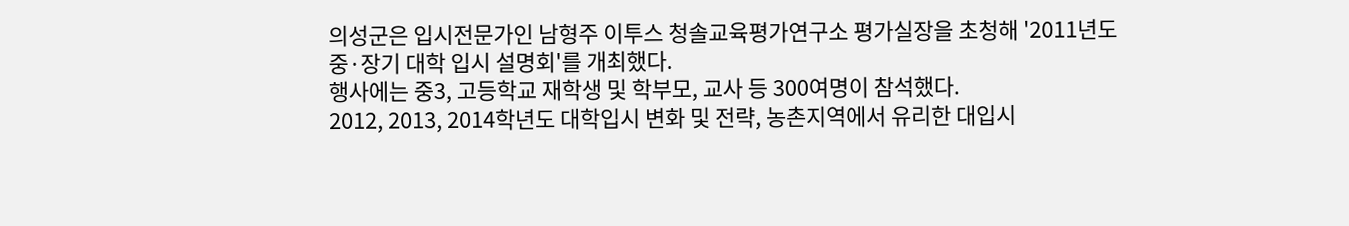의성군은 입시전문가인 남형주 이투스 청솔교육평가연구소 평가실장을 초청해 '2011년도 중·장기 대학 입시 설명회'를 개최했다.
행사에는 중3, 고등학교 재학생 및 학부모, 교사 등 300여명이 참석했다.
2012, 2013, 2014학년도 대학입시 변화 및 전략, 농촌지역에서 유리한 대입시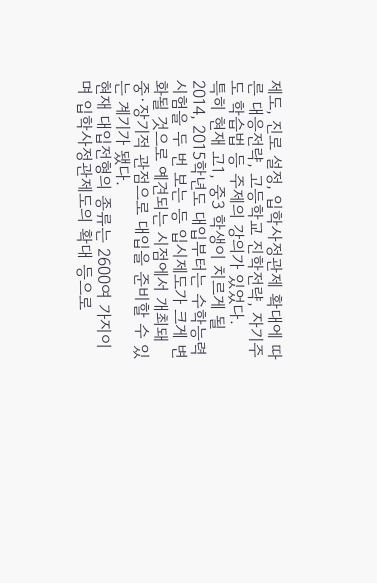제도, 진로 설정, 입학사정관제 확대에 따른 대응전략, 고등학교 진학전략, 자기주도 학습법 등 주제의 강의가 있었다.
특히 현재 고1, 중3 학생이 치르게 될 2014, 2015학년도 대입부터는 수학능력시험을 두 번 보는 등 입시제도가 크게 변화될 것으로 예견되는 시점에서 개최돼 중·장기적 관점으로 대입을 준비할 수 있는 계기가 됐다.
현재 대입전형의 종류는 2600여 가지이며 입학사정관제도의 확대 등으로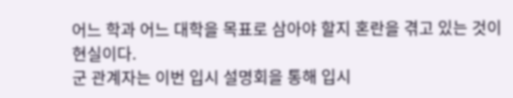어느 학과 어느 대학을 목표로 삼아야 할지 혼란을 겪고 있는 것이 현실이다.
군 관계자는 이번 입시 설명회을 통해 입시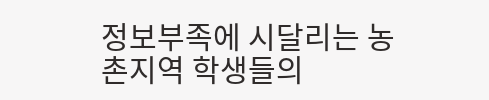정보부족에 시달리는 농촌지역 학생들의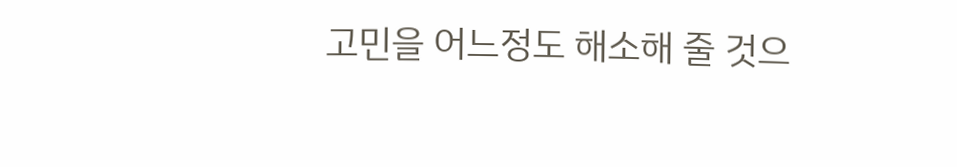고민을 어느정도 해소해 줄 것으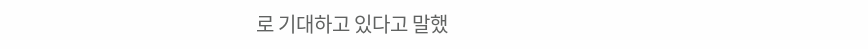로 기대하고 있다고 말했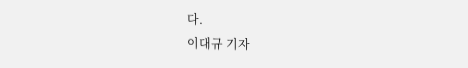다.
이대규 기자